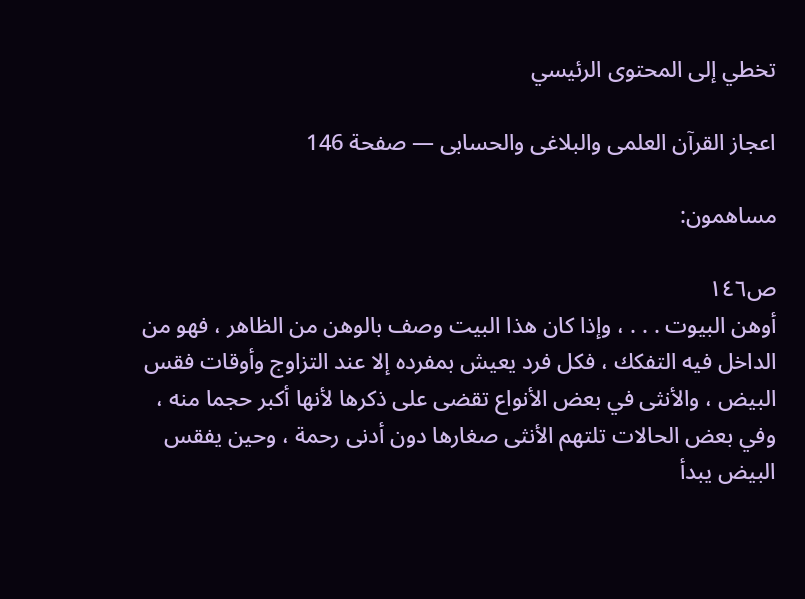تخطي إلى المحتوى الرئيسي

اعجاز القرآن العلمى والبلاغى والحسابى — صفحة 146

مساهمون:

ص١٤٦
أوهن البيوت . . . ، وإذا كان هذا البيت وصف بالوهن من الظاهر ، فهو من الداخل فيه التفكك ، فكل فرد يعيش بمفرده إلا عند التزاوج وأوقات فقس البيض ، والأنثى في بعض الأنواع تقضى على ذكرها لأنها أكبر حجما منه ، وفي بعض الحالات تلتهم الأنثى صغارها دون أدنى رحمة ، وحين يفقس البيض يبدأ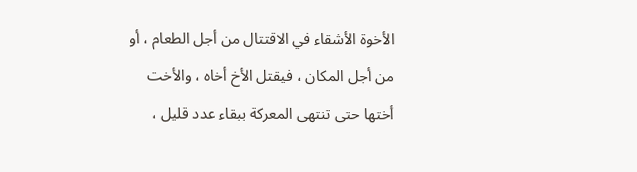الأخوة الأشقاء في الاقتتال من أجل الطعام ، أو من أجل المكان ، فيقتل الأخ أخاه ، والأخت أختها حتى تنتهى المعركة ببقاء عدد قليل ،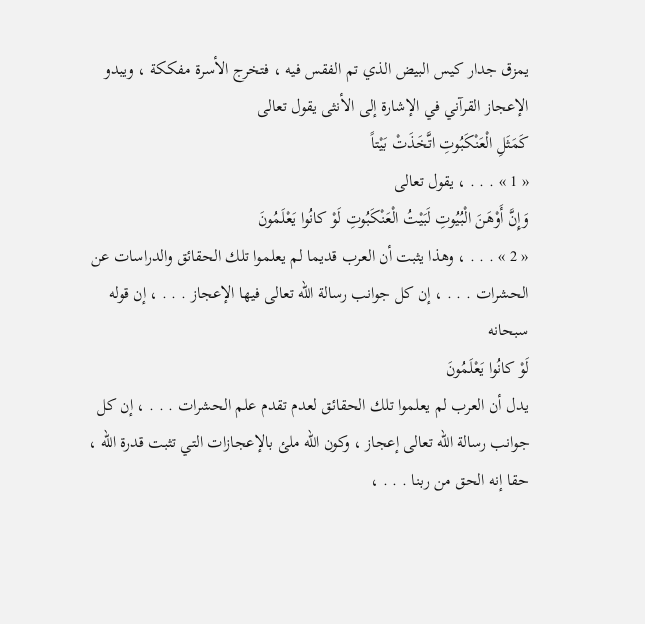يمزق جدار كيس البيض الذي تم الفقس فيه ، فتخرج الأسرة مفككة ، ويبدو الإعجاز القرآني في الإشارة إلى الأنثى يقول تعالى
كَمَثَلِ الْعَنْكَبُوتِ اتَّخَذَتْ بَيْتاً
« 1 » . . . ، يقول تعالى
وَإِنَّ أَوْهَنَ الْبُيُوتِ لَبَيْتُ الْعَنْكَبُوتِ لَوْ كانُوا يَعْلَمُونَ
« 2 » . . . ، وهذا يثبت أن العرب قديما لم يعلموا تلك الحقائق والدراسات عن الحشرات . . . ، إن كل جوانب رسالة اللّه تعالى فيها الإعجاز . . . ، إن قوله سبحانه
لَوْ كانُوا يَعْلَمُونَ
يدل أن العرب لم يعلموا تلك الحقائق لعدم تقدم علم الحشرات . . . ، إن كل جوانب رسالة اللّه تعالى إعجاز ، وكون اللّه ملئ بالإعجازات التي تثبت قدرة اللّه ، حقا إنه الحق من ربنا . . . ،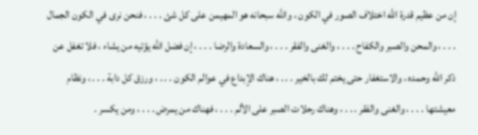إن من عظيم قدرة اللّه اختلاف الصور في الكون ، واللّه سبحانه هو المهيمن على كل شئ . . . ، فنحن نرى في الكون الجمال . . . ، والمحن والصبر والكفاح . . . ، والغنى والفقر . . . ، والسعادة والرضا . . . ، إن فضل اللّه يؤتيه من يشاء ، فلا تغفل عن ذكر اللّه وحمده ، والاستغفار حتى يختم لك بالخير . . . ، هناك الإبداع في عوالم الكون . . . ، ورزق كل دابة . . . ، ونظام معيشتها . . . ، والغنى والفقر . . . ، وهناك رحلات الصبر على الألم . . . ، فهناك من يمرض . . . ، ومن يكسر .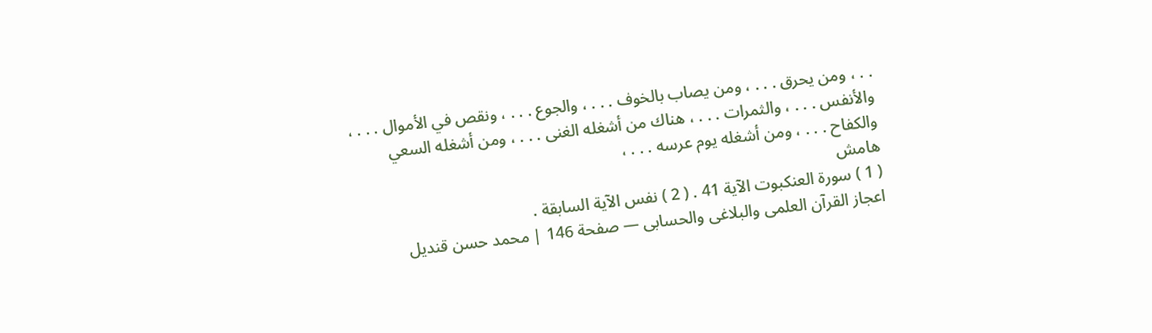. . ، ومن يحرق . . . ، ومن يصاب بالخوف . . . ، والجوع . . . ، ونقص في الأموال . . . ، والأنفس . . . ، والثمرات . . . ، هناك من أشغله الغنى . . . ، ومن أشغله السعي والكفاح . . . ، ومن أشغله يوم عرسه . . . ،
هامش
( 1 ) سورة العنكبوت الآية 41 . ( 2 ) نفس الآية السابقة .
اعجاز القرآن العلمى والبلاغى والحسابى — صفحة 146 | محمد حسن قنديل